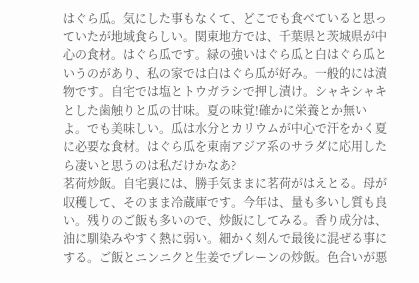はぐら瓜。気にした事もなくて、どこでも食べていると思っていたが地域食らしい。関東地方では、千葉県と茨城県が中心の食材。はぐら瓜です。緑の強いはぐら瓜と白はぐら瓜というのがあり、私の家では白はぐら瓜が好み。一般的には漬物です。自宅では塩とトウガラシで押し漬け。シャキシャキとした歯触りと瓜の甘味。夏の味覚!確かに栄養とか無いよ。でも美味しい。瓜は水分とカリウムが中心で汗をかく夏に必要な食材。はぐら瓜を東南アジア系のサラダに応用したら凄いと思うのは私だけかなあ?
茗荷炒飯。自宅裏には、勝手気ままに茗荷がはえとる。母が収穫して、そのまま冷蔵庫です。今年は、量も多いし質も良い。残りのご飯も多いので、炒飯にしてみる。香り成分は、油に馴染みやすく熱に弱い。細かく刻んで最後に混ぜる事にする。ご飯とニンニクと生姜でプレーンの炒飯。色合いが悪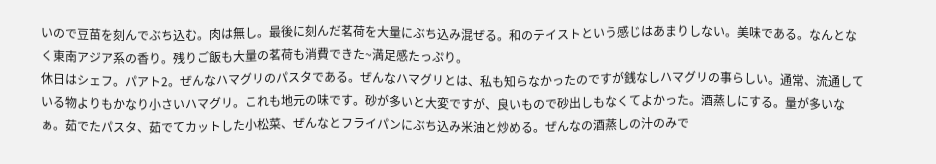いので豆苗を刻んでぶち込む。肉は無し。最後に刻んだ茗荷を大量にぶち込み混ぜる。和のテイストという感じはあまりしない。美味である。なんとなく東南アジア系の香り。残りご飯も大量の茗荷も消費できた~満足感たっぷり。
休日はシェフ。パアト2。ぜんなハマグリのパスタである。ぜんなハマグリとは、私も知らなかったのですが銭なしハマグリの事らしい。通常、流通している物よりもかなり小さいハマグリ。これも地元の味です。砂が多いと大変ですが、良いもので砂出しもなくてよかった。酒蒸しにする。量が多いなぁ。茹でたパスタ、茹でてカットした小松菜、ぜんなとフライパンにぶち込み米油と炒める。ぜんなの酒蒸しの汁のみで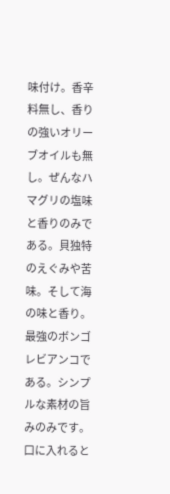味付け。香辛料無し、香りの強いオリーブオイルも無し。ぜんなハマグリの塩味と香りのみである。貝独特のえぐみや苦味。そして海の味と香り。最強のボンゴレビアンコである。シンプルな素材の旨みのみです。口に入れると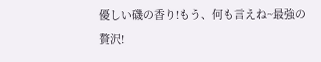優しい磯の香り!もう、何も言えね~最強の贅沢!